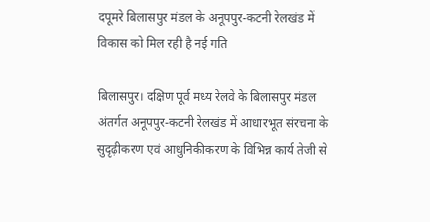दपूमरे बिलासपुर मंडल के अनूपपुर-कटनी रेलखंड में विकास को मिल रही है नई गति

बिलासपुर। दक्षिण पूर्व मध्य रेलवे के बिलासपुर मंडल अंतर्गत अनूपपुर-कटनी रेलखंड में आधारभूत संरचना के सुदृढ़ीकरण एवं आधुनिकीकरण के विभिन्न कार्य तेजी से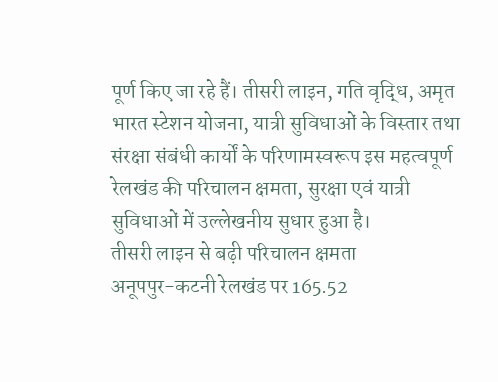पूर्ण किए जा रहे हैं। तीसरी लाइन, गति वृद्धि, अमृत भारत स्टेशन योजना, यात्री सुविधाओं के विस्तार तथा संरक्षा संबंधी कार्यों के परिणामस्वरूप इस महत्वपूर्ण रेलखंड की परिचालन क्षमता, सुरक्षा एवं यात्री सुविधाओं में उल्लेखनीय सुधार हुआ है।
तीसरी लाइन से बढ़ी परिचालन क्षमता
अनूपपुर-कटनी रेलखंड पर 165.52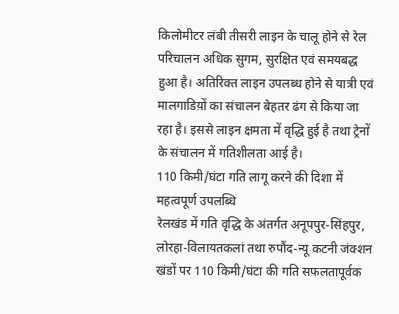किलोमीटर लंबी तीसरी लाइन के चालू होने से रेल परिचालन अधिक सुगम, सुरक्षित एवं समयबद्ध हुआ है। अतिरिक्त लाइन उपलब्ध होने से यात्री एवं मालगाडिय़ों का संचालन बेहतर ढंग से किया जा रहा है। इससे लाइन क्षमता में वृद्धि हुई है तथा ट्रेनों के संचालन में गतिशीलता आई है।
110 किमी/घंटा गति लागू करने की दिशा में महत्वपूर्ण उपलब्धि
रेलखंड में गति वृद्धि के अंतर्गत अनूपपुर-सिंहपुर, लोरहा-विलायतकलां तथा रुपौंद-न्यू कटनी जंक्शन खंडों पर 110 किमी/घंटा की गति सफलतापूर्वक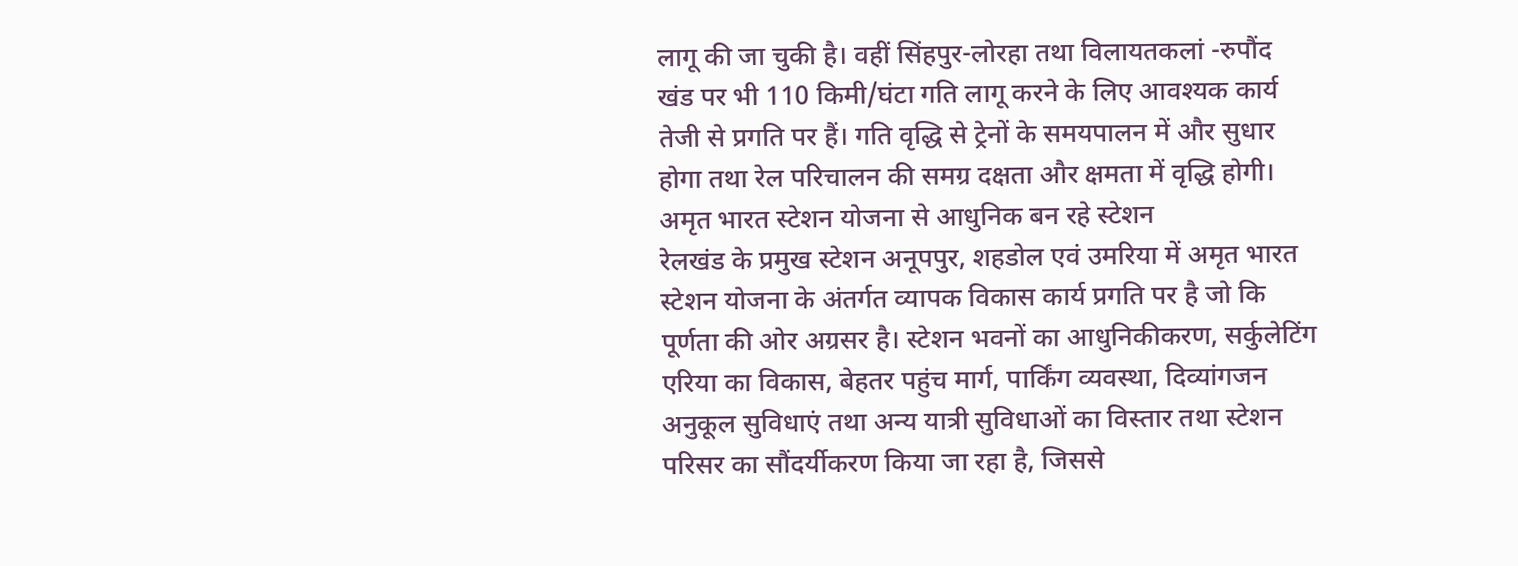लागू की जा चुकी है। वहीं सिंहपुर-लोरहा तथा विलायतकलां -रुपौंद खंड पर भी 110 किमी/घंटा गति लागू करने के लिए आवश्यक कार्य तेजी से प्रगति पर हैं। गति वृद्धि से ट्रेनों के समयपालन में और सुधार होगा तथा रेल परिचालन की समग्र दक्षता और क्षमता में वृद्धि होगी।
अमृत भारत स्टेशन योजना से आधुनिक बन रहे स्टेशन
रेलखंड के प्रमुख स्टेशन अनूपपुर, शहडोल एवं उमरिया में अमृत भारत स्टेशन योजना के अंतर्गत व्यापक विकास कार्य प्रगति पर है जो कि पूर्णता की ओर अग्रसर है। स्टेशन भवनों का आधुनिकीकरण, सर्कुलेटिंग एरिया का विकास, बेहतर पहुंच मार्ग, पार्किंग व्यवस्था, दिव्यांगजन अनुकूल सुविधाएं तथा अन्य यात्री सुविधाओं का विस्तार तथा स्टेशन परिसर का सौंदर्यीकरण किया जा रहा है, जिससे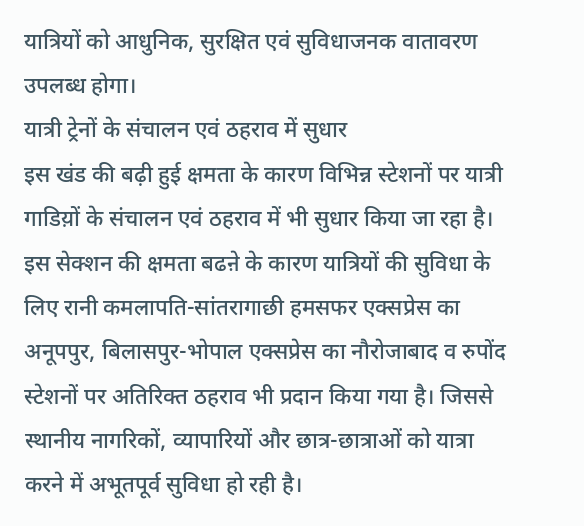यात्रियों को आधुनिक, सुरक्षित एवं सुविधाजनक वातावरण उपलब्ध होगा।
यात्री ट्रेनों के संचालन एवं ठहराव में सुधार
इस खंड की बढ़ी हुई क्षमता के कारण विभिन्न स्टेशनों पर यात्री गाडिय़ों के संचालन एवं ठहराव में भी सुधार किया जा रहा है। इस सेक्शन की क्षमता बढऩे के कारण यात्रियों की सुविधा के लिए रानी कमलापति-सांतरागाछी हमसफर एक्सप्रेस का अनूपपुर, बिलासपुर-भोपाल एक्सप्रेस का नौरोजाबाद व रुपोंद स्टेशनों पर अतिरिक्त ठहराव भी प्रदान किया गया है। जिससे स्थानीय नागरिकों, व्यापारियों और छात्र-छात्राओं को यात्रा करने में अभूतपूर्व सुविधा हो रही है।